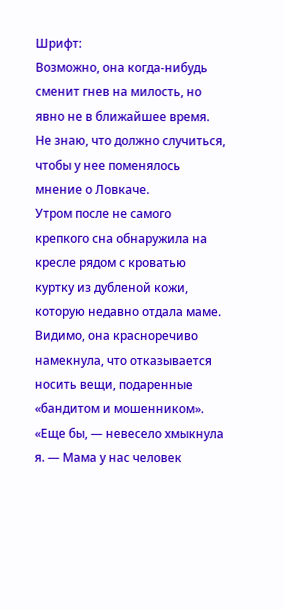Шрифт:
Возможно, она когда-нибудь сменит гнев на милость, но явно не в ближайшее время. Не знаю, что должно случиться, чтобы у нее поменялось мнение о Ловкаче.
Утром после не самого крепкого сна обнаружила на кресле рядом с кроватью куртку из дубленой кожи, которую недавно отдала маме.
Видимо, она красноречиво намекнула, что отказывается носить вещи, подаренные «бандитом и мошенником».
«Еще бы, — невесело хмыкнула я. — Мама у нас человек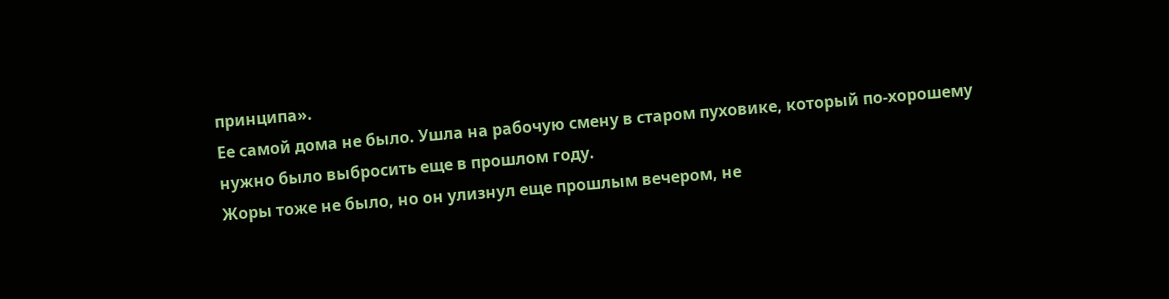принципа».
Ее самой дома не было. Ушла на рабочую смену в старом пуховике, который по-хорошему нужно было выбросить еще в прошлом году.
Жоры тоже не было, но он улизнул еще прошлым вечером, не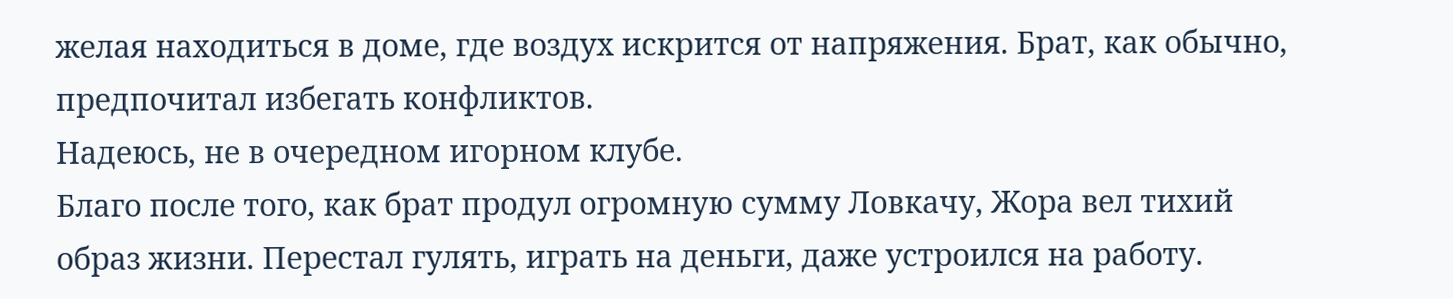желая находиться в доме, где воздух искрится от напряжения. Брат, как обычно, предпочитал избегать конфликтов.
Надеюсь, не в очередном игорном клубе.
Благо после того, как брат продул огромную сумму Ловкачу, Жора вел тихий образ жизни. Перестал гулять, играть на деньги, даже устроился на работу.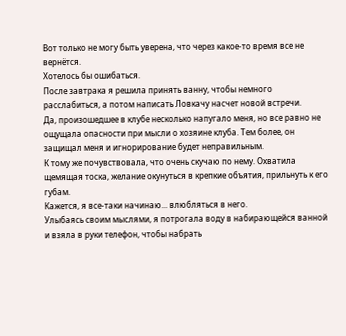Вот только не могу быть уверена, что через какое-то время все не вернётся.
Хотелось бы ошибаться.
После завтрака я решила принять ванну, чтобы немного расслабиться, а потом написать Ловкачу насчет новой встречи.
Да, произошедшее в клубе несколько напугало меня, но все равно не ощущала опасности при мысли о хозяине клуба. Тем более, он защищал меня и игнорирование будет неправильным.
К тому же почувствовала, что очень скучаю по нему. Охватила щемящая тоска, желание окунуться в крепкие объятия, прильнуть к его губам.
Кажется, я все-таки начинаю... влюбляться в него.
Улыбаясь своим мыслями, я потрогала воду в набирающейся ванной и взяла в руки телефон, чтобы набрать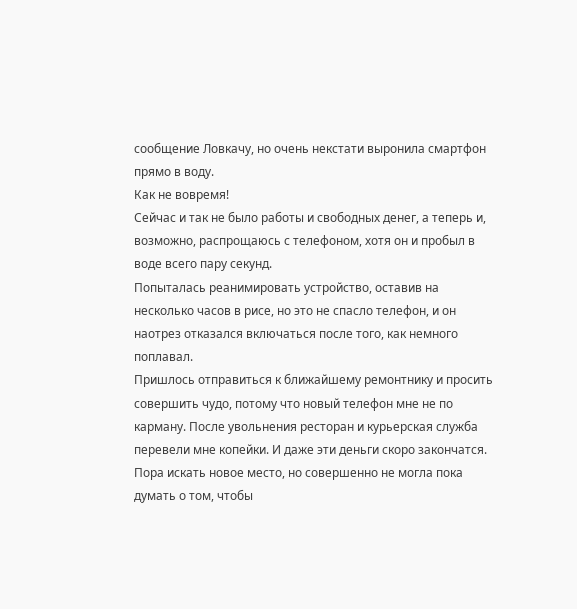сообщение Ловкачу, но очень некстати выронила смартфон прямо в воду.
Как не вовремя!
Сейчас и так не было работы и свободных денег, а теперь и, возможно, распрощаюсь с телефоном, хотя он и пробыл в воде всего пару секунд.
Попыталась реанимировать устройство, оставив на несколько часов в рисе, но это не спасло телефон, и он наотрез отказался включаться после того, как немного поплавал.
Пришлось отправиться к ближайшему ремонтнику и просить совершить чудо, потому что новый телефон мне не по карману. После увольнения ресторан и курьерская служба перевели мне копейки. И даже эти деньги скоро закончатся.
Пора искать новое место, но совершенно не могла пока думать о том, чтобы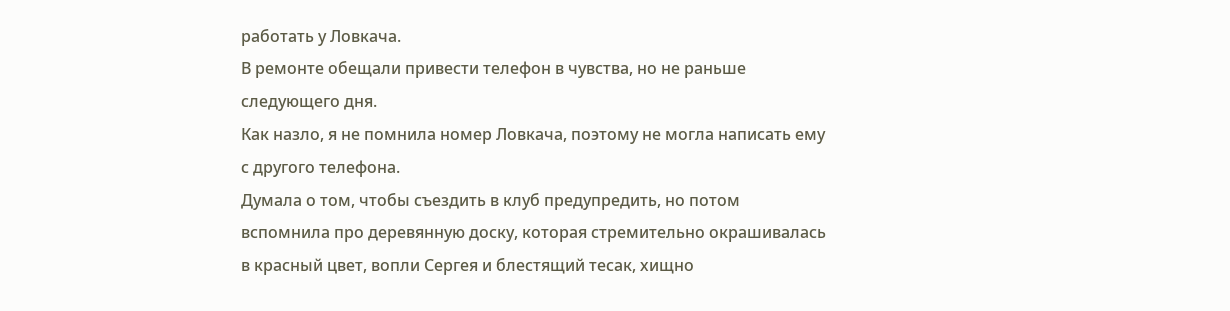работать у Ловкача.
В ремонте обещали привести телефон в чувства, но не раньше следующего дня.
Как назло, я не помнила номер Ловкача, поэтому не могла написать ему с другого телефона.
Думала о том, чтобы съездить в клуб предупредить, но потом вспомнила про деревянную доску, которая стремительно окрашивалась в красный цвет, вопли Сергея и блестящий тесак, хищно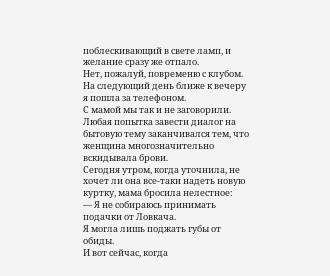поблескивающий в свете ламп, и желание сразу же отпало.
Нет, пожалуй, повременю с клубом.
На следующий день ближе к вечеру я пошла за телефоном.
С мамой мы так и не заговорили. Любая попытка завести диалог на бытовую тему заканчивался тем, что женщина многозначительно вскидывала брови.
Сегодня утром, когда уточнила, не хочет ли она все-таки надеть новую куртку, мама бросила нелестное:
— Я не собираюсь принимать подачки от Ловкача.
Я могла лишь поджать губы от обиды.
И вот сейчас, когда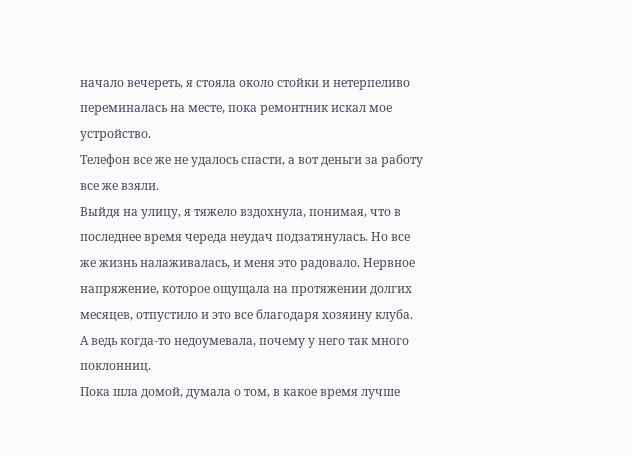начало вечереть, я стояла около стойки и нетерпеливо переминалась на месте, пока ремонтник искал мое устройство.
Телефон все же не удалось спасти, а вот деньги за работу все же взяли.
Выйдя на улицу, я тяжело вздохнула, понимая, что в последнее время череда неудач подзатянулась. Но все же жизнь налаживалась, и меня это радовало. Нервное напряжение, которое ощущала на протяжении долгих месяцев, отпустило и это все благодаря хозяину клуба.
А ведь когда-то недоумевала, почему у него так много поклонниц.
Пока шла домой, думала о том, в какое время лучше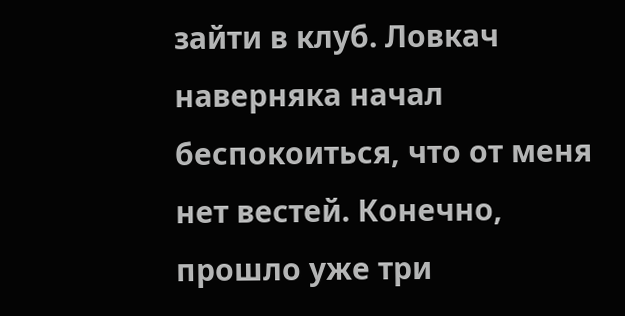зайти в клуб. Ловкач наверняка начал беспокоиться, что от меня нет вестей. Конечно, прошло уже три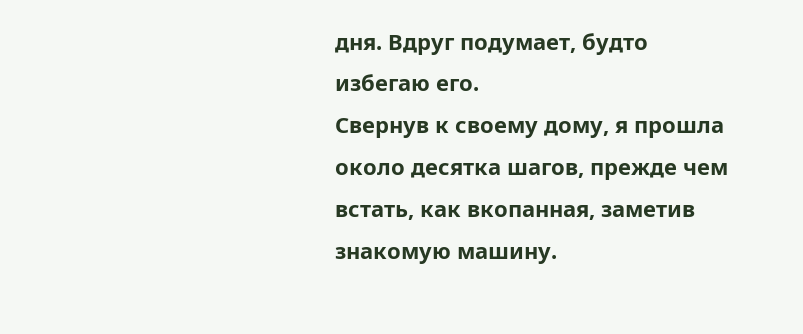дня. Вдруг подумает, будто избегаю его.
Свернув к своему дому, я прошла около десятка шагов, прежде чем встать, как вкопанная, заметив знакомую машину.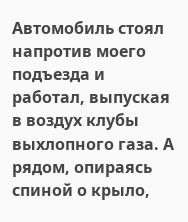Автомобиль стоял напротив моего подъезда и работал, выпуская в воздух клубы выхлопного газа. А рядом, опираясь спиной о крыло,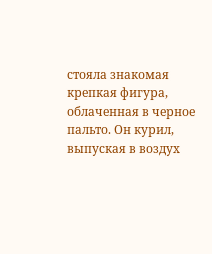стояла знакомая крепкая фигура, облаченная в черное пальто. Он курил, выпуская в воздух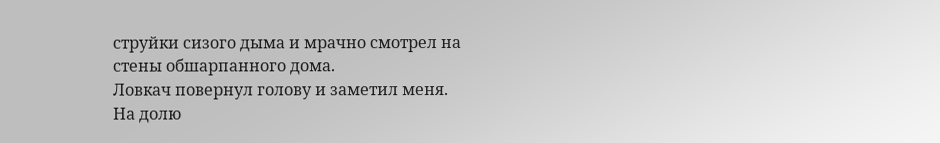струйки сизого дыма и мрачно смотрел на стены обшарпанного дома.
Ловкач повернул голову и заметил меня.
На долю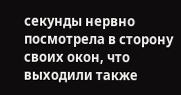секунды нервно посмотрела в сторону своих окон, что выходили также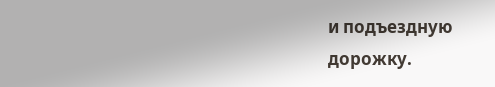и подъездную дорожку.